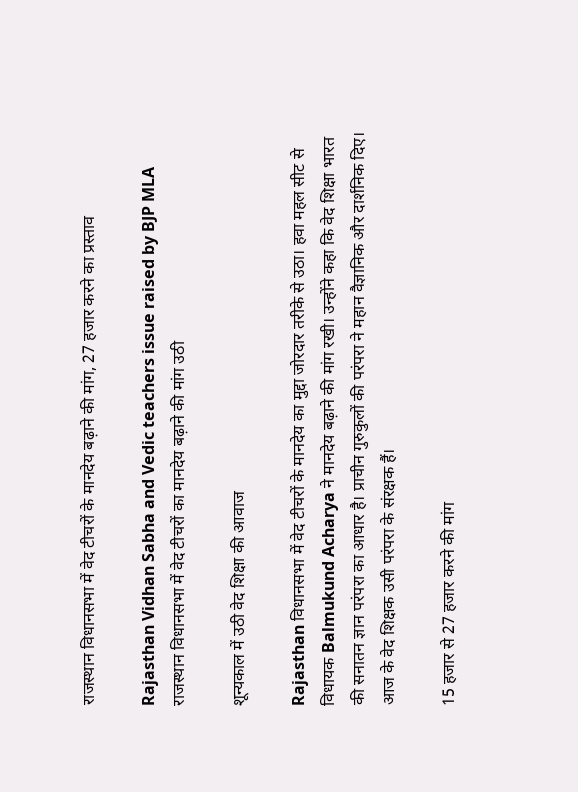राजस्थान विधानसभा में वेद टीचरों के मानदेय बढ़ाने की मांग, 27 हजार करने का प्रस्ताव

Rajasthan Vidhan Sabha and Vedic teachers issue raised by BJP MLA
राजस्थान विधानसभा में वेद टीचरों का मानदेय बढ़ाने की मांग उठी

शून्यकाल में उठी वेद शिक्षा की आवाज

Rajasthan विधानसभा में वेद टीचरों के मानदेय का मुद्दा जोरदार तरीके से उठा। हवा महल सीट से विधायक Balmukund Acharya ने मानदेय बढ़ाने की मांग रखी। उन्होंने कहा कि वेद शिक्षा भारत की सनातन ज्ञान परंपरा का आधार है। प्राचीन गुरुकुलों की परंपरा ने महान वैज्ञानिक और दार्शनिक दिए। आज के वेद शिक्षक उसी परंपरा के संरक्षक हैं।

15 हजार से 27 हजार करने की मांग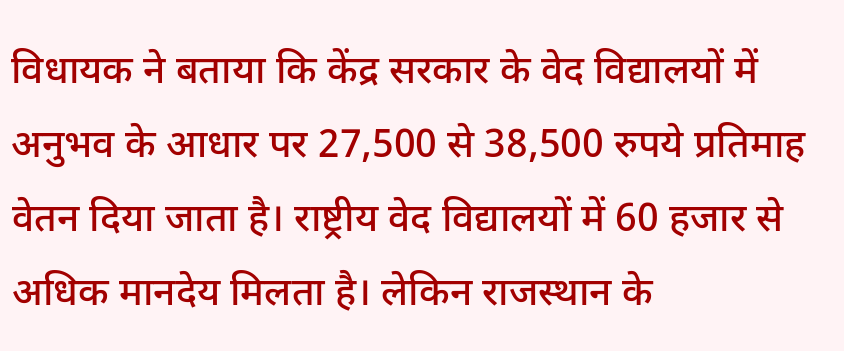विधायक ने बताया कि केंद्र सरकार के वेद विद्यालयों में अनुभव के आधार पर 27,500 से 38,500 रुपये प्रतिमाह वेतन दिया जाता है। राष्ट्रीय वेद विद्यालयों में 60 हजार से अधिक मानदेय मिलता है। लेकिन राजस्थान के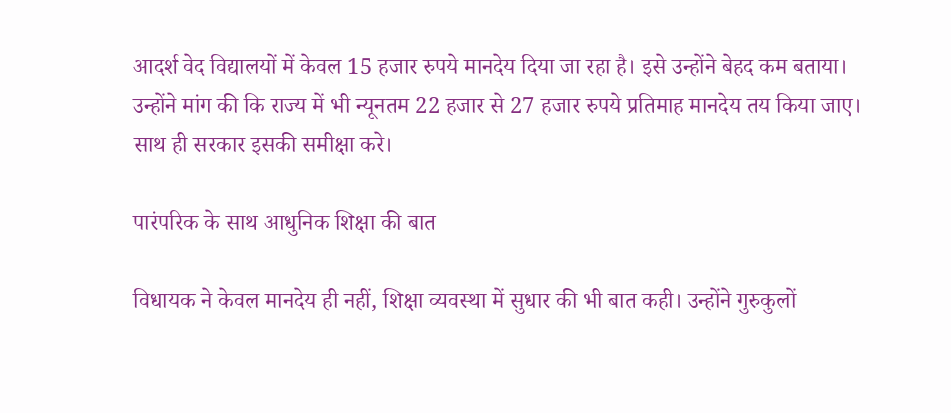आदर्श वेद विद्यालयों में केवल 15 हजार रुपये मानदेय दिया जा रहा है। इसे उन्होंने बेहद कम बताया। उन्होंने मांग की कि राज्य में भी न्यूनतम 22 हजार से 27 हजार रुपये प्रतिमाह मानदेय तय किया जाए। साथ ही सरकार इसकी समीक्षा करे।

पारंपरिक के साथ आधुनिक शिक्षा की बात

विधायक ने केवल मानदेय ही नहीं, शिक्षा व्यवस्था में सुधार की भी बात कही। उन्होंने गुरुकुलों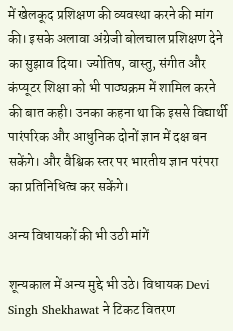में खेलकूद प्रशिक्षण की व्यवस्था करने की मांग की। इसके अलावा अंग्रेजी बोलचाल प्रशिक्षण देने का सुझाव दिया। ज्योतिष, वास्तु, संगीत और कंप्यूटर शिक्षा को भी पाठ्यक्रम में शामिल करने की बात कही। उनका कहना था कि इससे विद्यार्थी पारंपरिक और आधुनिक दोनों ज्ञान में दक्ष बन सकेंगे। और वैश्विक स्तर पर भारतीय ज्ञान परंपरा का प्रतिनिधित्व कर सकेंगे।

अन्य विधायकों की भी उठी मांगें

शून्यकाल में अन्य मुद्दे भी उठे। विधायक Devi Singh Shekhawat ने टिकट वितरण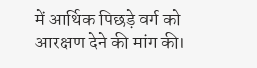में आर्थिक पिछड़े वर्ग को आरक्षण देने की मांग की।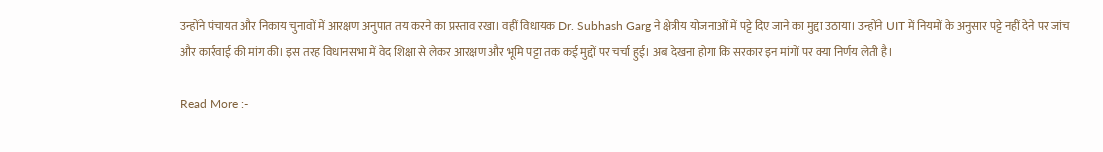उन्होंने पंचायत और निकाय चुनावों में आरक्षण अनुपात तय करने का प्रस्ताव रखा। वहीं विधायक Dr. Subhash Garg ने क्षेत्रीय योजनाओं में पट्टे दिए जाने का मुद्दा उठाया। उन्होंने UIT में नियमों के अनुसार पट्टे नहीं देने पर जांच और कार्रवाई की मांग की। इस तरह विधानसभा में वेद शिक्षा से लेकर आरक्षण और भूमि पट्टा तक कई मुद्दों पर चर्चा हुई। अब देखना होगा कि सरकार इन मांगों पर क्या निर्णय लेती है।

Read More :-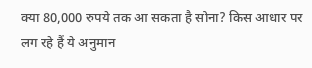क्या 80,000 रुपये तक आ सकता है सोना? किस आधार पर लग रहे हैं ये अनुमान